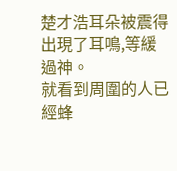楚才浩耳朵被震得出現了耳鳴,等緩過神。
就看到周圍的人已經蜂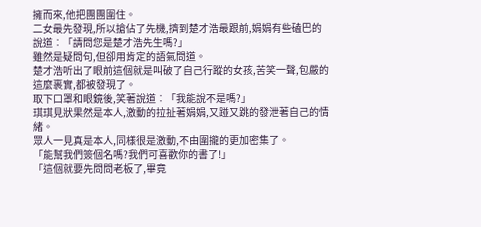擁而來,他把團團圍住。
二女最先發現,所以搶佔了先機,擠到楚才浩最跟前,娟娟有些磕巴的說道︰「請問您是楚才浩先生嗎?」
雖然是疑問句,但卻用肯定的語氣問道。
楚才浩听出了眼前這個就是叫破了自己行蹤的女孩,苦笑一聲,包嚴的這麼裹實,都被發現了。
取下口罩和眼鏡後,笑著說道︰「我能說不是嗎?」
琪琪見狀果然是本人,激動的拉扯著娟娟,又踫又跳的發泄著自己的情緒。
眾人一見真是本人,同樣很是激動,不由圍攏的更加密集了。
「能幫我們簽個名嗎?我們可喜歡你的書了!」
「這個就要先問問老板了,畢竟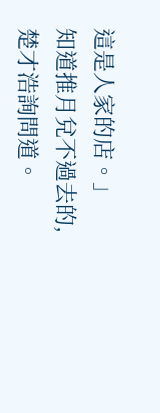這是人家的店。」
知道推月兌不過去的,楚才浩詢問道。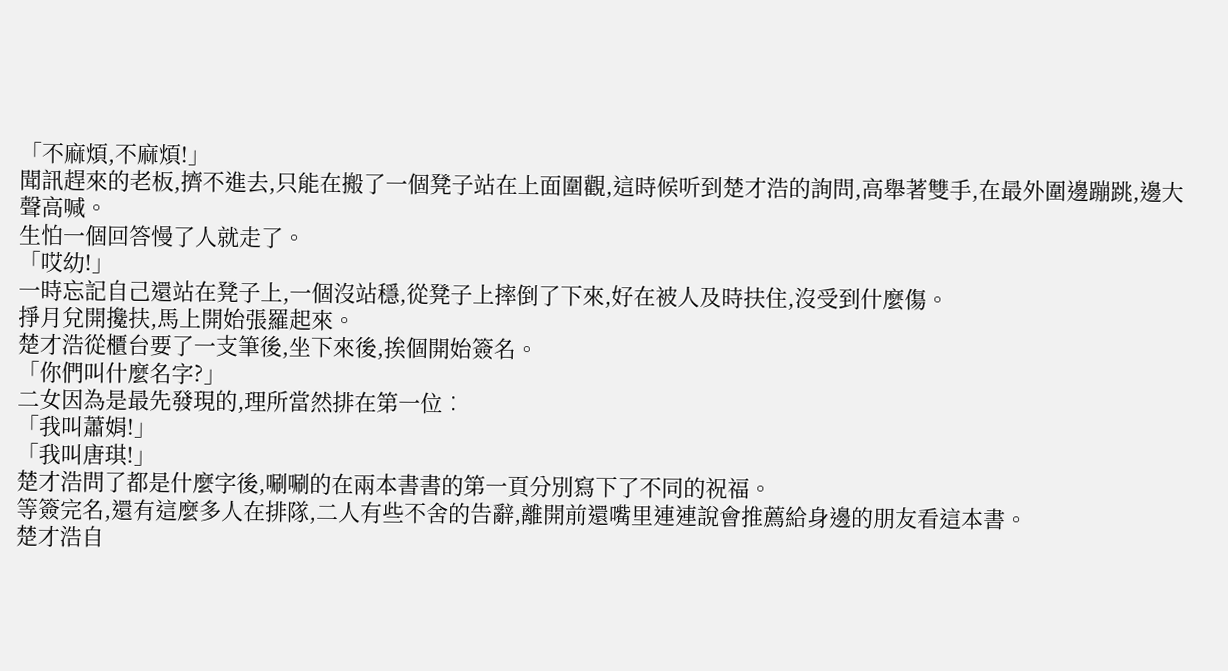「不麻煩,不麻煩!」
聞訊趕來的老板,擠不進去,只能在搬了一個凳子站在上面圍觀,這時候听到楚才浩的詢問,高舉著雙手,在最外圍邊蹦跳,邊大聲高喊。
生怕一個回答慢了人就走了。
「哎幼!」
一時忘記自己還站在凳子上,一個沒站穩,從凳子上摔倒了下來,好在被人及時扶住,沒受到什麼傷。
掙月兌開攙扶,馬上開始張羅起來。
楚才浩從櫃台要了一支筆後,坐下來後,挨個開始簽名。
「你們叫什麼名字?」
二女因為是最先發現的,理所當然排在第一位︰
「我叫蕭娟!」
「我叫唐琪!」
楚才浩問了都是什麼字後,唰唰的在兩本書書的第一頁分別寫下了不同的祝福。
等簽完名,還有這麼多人在排隊,二人有些不舍的告辭,離開前還嘴里連連說會推薦給身邊的朋友看這本書。
楚才浩自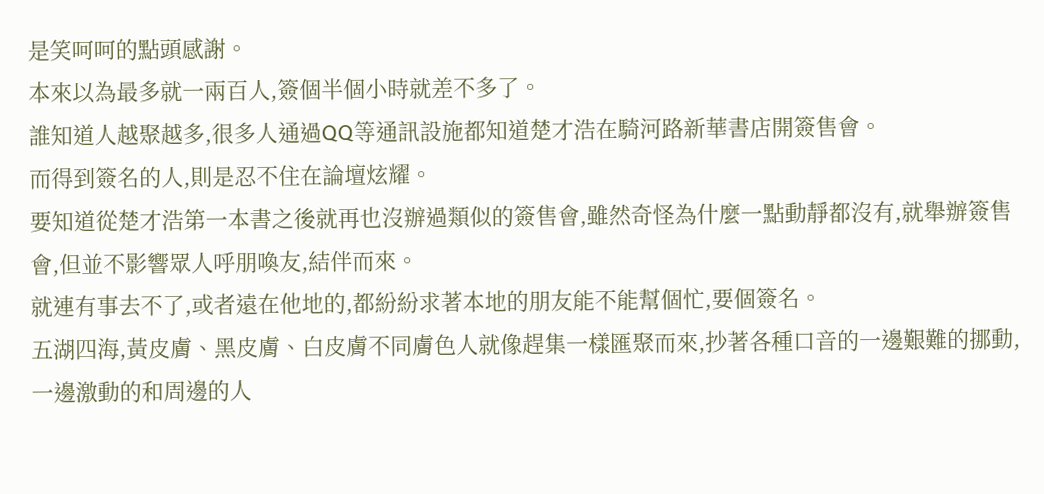是笑呵呵的點頭感謝。
本來以為最多就一兩百人,簽個半個小時就差不多了。
誰知道人越聚越多,很多人通過QQ等通訊設施都知道楚才浩在騎河路新華書店開簽售會。
而得到簽名的人,則是忍不住在論壇炫耀。
要知道從楚才浩第一本書之後就再也沒辦過類似的簽售會,雖然奇怪為什麼一點動靜都沒有,就舉辦簽售會,但並不影響眾人呼朋喚友,結伴而來。
就連有事去不了,或者遠在他地的,都紛紛求著本地的朋友能不能幫個忙,要個簽名。
五湖四海,黃皮膚、黑皮膚、白皮膚不同膚色人就像趕集一樣匯聚而來,抄著各種口音的一邊艱難的挪動,一邊激動的和周邊的人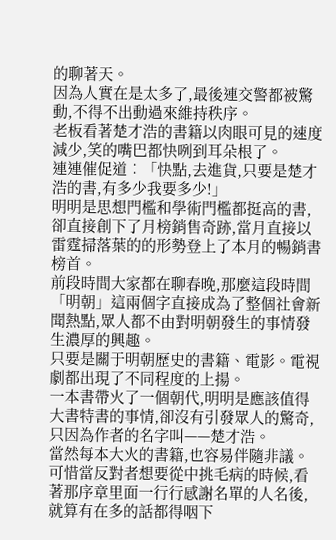的聊著天。
因為人實在是太多了,最後連交警都被驚動,不得不出動過來維持秩序。
老板看著楚才浩的書籍以肉眼可見的速度減少,笑的嘴巴都快咧到耳朵根了。
連連催促道︰「快點,去進貨,只要是楚才浩的書,有多少我要多少!」
明明是思想門檻和學術門檻都挺高的書,卻直接創下了月榜銷售奇跡,當月直接以雷霆掃落葉的的形勢登上了本月的暢銷書榜首。
前段時間大家都在聊春晚,那麼這段時間「明朝」這兩個字直接成為了整個社會新聞熱點,眾人都不由對明朝發生的事情發生濃厚的興趣。
只要是關于明朝歷史的書籍、電影。電視劇都出現了不同程度的上揚。
一本書帶火了一個朝代,明明是應該值得大書特書的事情,卻沒有引發眾人的驚奇,只因為作者的名字叫——楚才浩。
當然每本大火的書籍,也容易伴隨非議。
可惜當反對者想要從中挑毛病的時候,看著那序章里面一行行感謝名單的人名後,就算有在多的話都得咽下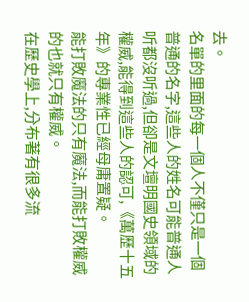去。
名單的里面的每一個人不僅只是一個普通的名字,這些人的姓名可能普通人听都沒听過,但卻是文壇明國史領域的權威,能得到這些人的認可,《萬歷十五年》的專業性已經母庸置疑。
能打敗魔法的只有魔法,而能打敗權威的也就只有權威。
在歷史學上,分布著有很多流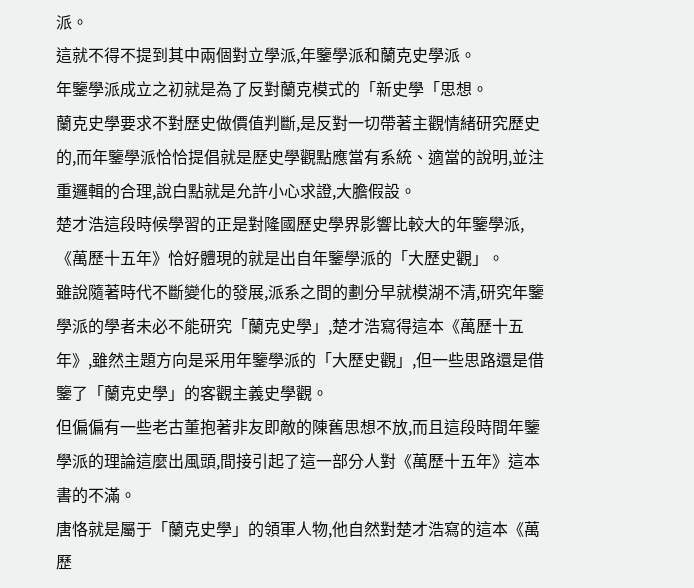派。
這就不得不提到其中兩個對立學派,年鑒學派和蘭克史學派。
年鑒學派成立之初就是為了反對蘭克模式的「新史學「思想。
蘭克史學要求不對歷史做價值判斷,是反對一切帶著主觀情緒研究歷史的,而年鑒學派恰恰提倡就是歷史學觀點應當有系統、適當的說明,並注重邏輯的合理,說白點就是允許小心求證,大膽假設。
楚才浩這段時候學習的正是對隆國歷史學界影響比較大的年鑒學派,《萬歷十五年》恰好體現的就是出自年鑒學派的「大歷史觀」。
雖說隨著時代不斷變化的發展,派系之間的劃分早就模湖不清,研究年鑒學派的學者未必不能研究「蘭克史學」,楚才浩寫得這本《萬歷十五年》,雖然主題方向是采用年鑒學派的「大歷史觀」,但一些思路還是借鑒了「蘭克史學」的客觀主義史學觀。
但偏偏有一些老古董抱著非友即敵的陳舊思想不放,而且這段時間年鑒學派的理論這麼出風頭,間接引起了這一部分人對《萬歷十五年》這本書的不滿。
唐恪就是屬于「蘭克史學」的領軍人物,他自然對楚才浩寫的這本《萬歷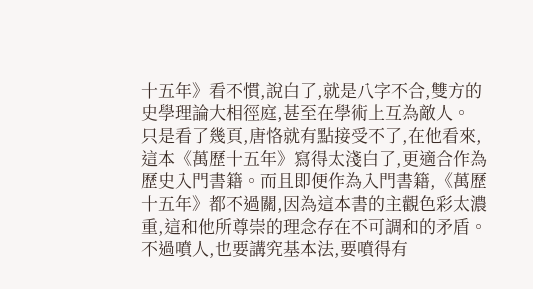十五年》看不慣,說白了,就是八字不合,雙方的史學理論大相徑庭,甚至在學術上互為敵人。
只是看了幾頁,唐恪就有點接受不了,在他看來,這本《萬歷十五年》寫得太淺白了,更適合作為歷史入門書籍。而且即便作為入門書籍,《萬歷十五年》都不過關,因為這本書的主觀色彩太濃重,這和他所尊崇的理念存在不可調和的矛盾。
不過噴人,也要講究基本法,要噴得有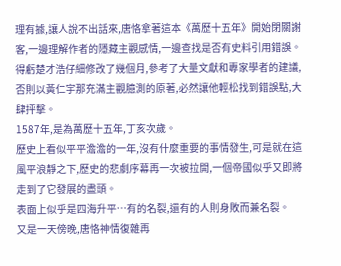理有據,讓人說不出話來,唐恪拿著這本《萬歷十五年》開始閉關謝客,一邊理解作者的隱藏主觀感情,一邊查找是否有史料引用錯誤。
得虧楚才浩仔細修改了幾個月,參考了大量文獻和專家學者的建議,否則以黃仁宇那充滿主觀臆測的原著,必然讓他輕松找到錯誤點,大肆抨擊。
1587年,是為萬歷十五年,丁亥次歲。
歷史上看似平平澹澹的一年,沒有什麼重要的事情發生,可是就在這風平浪靜之下,歷史的悲劇序幕再一次被拉開,一個帝國似乎又即將走到了它發展的盡頭。
表面上似乎是四海升平…有的名裂,還有的人則身敗而兼名裂。
又是一天傍晚,唐恪神情復雜再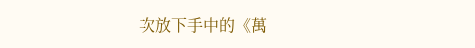次放下手中的《萬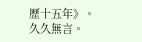歷十五年》。
久久無言。